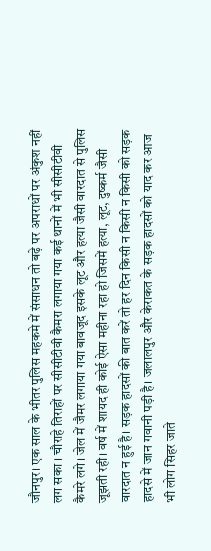जौनपुर। एक साल के भीतर पुलिस महकमे में संसाधन तो बढ़े पर अपराधों पर अंकुश नहीं लग सका । चौराहे तिराहों पर सीसीटीवी कैमरा लगाया गया कई थानों में भी सीसीटीवी कैमरे लगे। जेल में जैमर लगाया गया बावजूद इसके लूट और हत्या जैसी वारदात से पुलिस जूझती रही। वर्ष में शायद ही कोई ऐसा महीना रहा हो जिसमें हत्या, लूट, दुष्कर्म जैसी वारदात न हुई है। सड़क हादसों की बात करें तो हर दिन किसी न किसी न किसी को सड़क हादसे में जान गवानी पड़ी है। जलालपुर और केराकत के सड़क हादसों को याद कर आज भी लोग सिहर जाते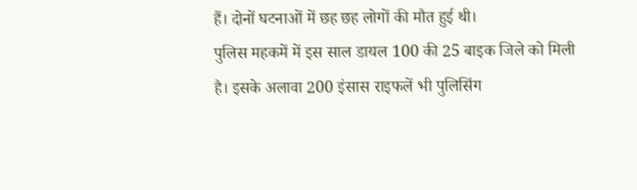हैं। दोनों घटनाओं में छह छह लोगों की मौत हुई थी।
पुलिस महकमें में इस साल डायल 100 की 25 बाइक जिले को मिली है। इसके अलावा 200 इंसास राइफलें भी पुलिसिंग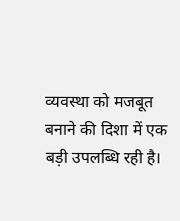व्यवस्था को मजबूत बनाने की दिशा में एक बड़ी उपलब्धि रही है।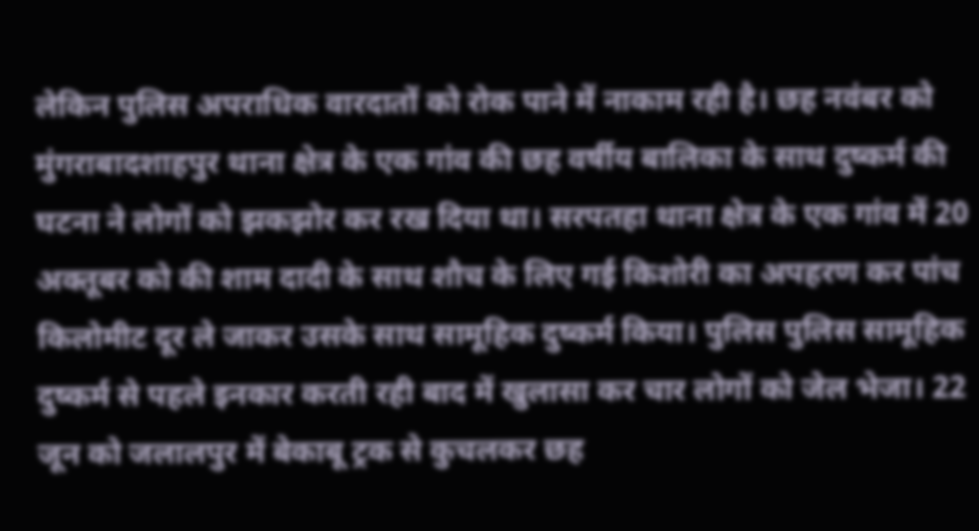लेकिन पुलिस अपराधिक वारदातों को रोक पाने में नाकाम रही है। छह नवंबर को मुंगराबादशाहपुर थाना क्षेत्र के एक गांव की छह वर्षीय बालिका के साथ दुष्कर्म की घटना ने लोगों को झकझोर कर रख दिया था। सरपतहा थाना क्षेत्र के एक गांव में 20 अक्तूबर को की शाम दादी के साथ शौच के लिए गई किशोरी का अपहरण कर पांच किलोमीट दूर ले जाकर उसके साथ सामूहिक दुष्कर्म किया। पुलिस पुलिस सामूहिक दुष्कर्म से पहले इनकार करती रही बाद में खुलासा कर चार लोगों को जेल भेजा। 22 जून को जलालपुर में बेकाबू ट्रक से कुचलकर छह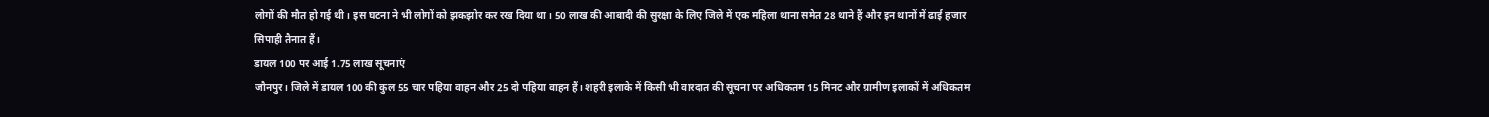लोगों की मौत हो गई थी। इस घटना ने भी लोगों को झकझोर कर रख दिया था। 50 लाख की आबादी की सुरक्षा के लिए जिले में एक महिला थाना समेत 28 थाने हैं और इन थानों में ढाई हजार सिपाही तैनात हैं।
डायल 100 पर आई 1.75 लाख सूचनाएं
जौनपुर। जिले में डायल 100 की कुल 55 चार पहिया वाहन और 25 दो पहिया वाहन हैं। शहरी इलाके में किसी भी वारदात की सूचना पर अधिकतम 15 मिनट और ग्रामीण इलाकों में अधिकतम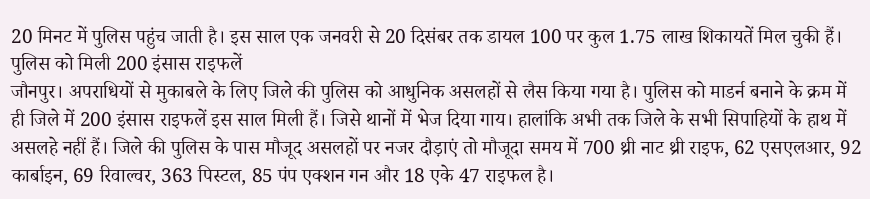20 मिनट में पुलिस पहुंच जाती है। इस साल एक जनवरी से 20 दिसंबर तक डायल 100 पर कुल 1.75 लाख शिकायतें मिल चुकी हैं।
पुलिस को मिली 200 इंसास राइफलें
जौनपुर। अपराधियों से मुकाबले के लिए जिले की पुलिस को आधुनिक असलहों से लैस किया गया है। पुलिस को माडर्न बनाने के क्रम में ही जिले में 200 इंसास राइफलें इस साल मिली हैं। जिसे थानों में भेज दिया गाय। हालांकि अभी तक जिले के सभी सिपाहियों के हाथ में असलहे नहीं हैं। जिले की पुलिस के पास मौजूद असलहों पर नजर दौड़ाएं तो मौजूदा समय में 700 थ्री नाट थ्री राइफ, 62 एसएलआर, 92 कार्बाइन, 69 रिवाल्वर, 363 पिस्टल, 85 पंप एक्शन गन और 18 एके 47 राइफल है।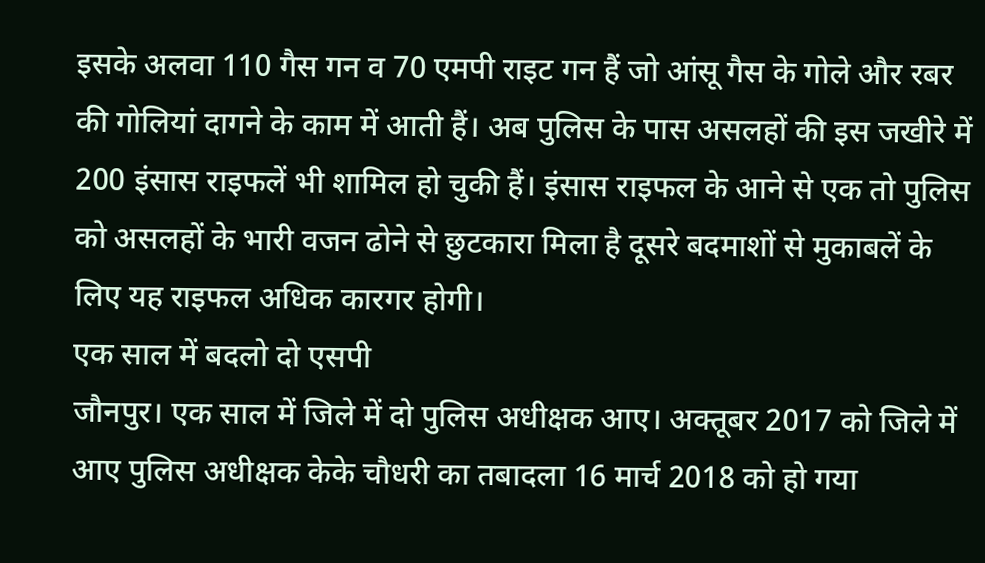इसके अलवा 110 गैस गन व 70 एमपी राइट गन हैं जो आंसू गैस के गोले और रबर की गोलियां दागने के काम में आती हैं। अब पुलिस के पास असलहों की इस जखीरे में 200 इंसास राइफलें भी शामिल हो चुकी हैं। इंसास राइफल के आने से एक तो पुलिस को असलहों के भारी वजन ढोने से छुटकारा मिला है दूसरे बदमाशों से मुकाबलें के लिए यह राइफल अधिक कारगर होगी।
एक साल में बदलो दो एसपी
जौनपुर। एक साल में जिले में दो पुलिस अधीक्षक आए। अक्तूबर 2017 को जिले में आए पुलिस अधीक्षक केके चौधरी का तबादला 16 मार्च 2018 को हो गया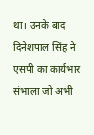था। उनके बाद दिनेशपाल सिंह ने एसपी का कार्यभार संभाला जो अभी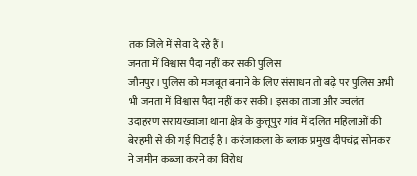तक जिले में सेवा दे रहे हैं।
जनता में विश्वास पैदा नहीं कर सकी पुलिस
जौनपुर। पुलिस को मजबूत बनाने के लिए संसाधन तो बढ़े पर पुलिस अभी भी जनता में विश्वास पैदा नहीं कर सकी। इसका ताजा और ज्वलंत उदाहरण सरायख्वाजा थाना क्षेत्र के कुत्तूपुर गांव में दलित महिलाओं की बेरहमी से की गई पिटाई है। करंजाकला के ब्लाक प्रमुख दीपचंद्र सोनकर ने जमीन कब्जा करने का विरोध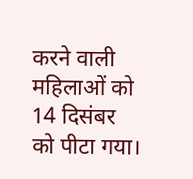करने वाली महिलाओं को 14 दिसंबर को पीटा गया।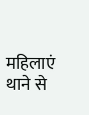महिलाएं थाने से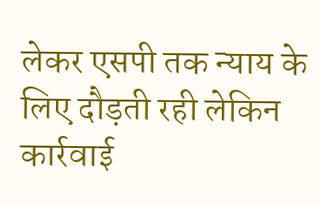लेकर एसपी तक न्याय के लिए दौड़ती रही लेकिन कार्रवाई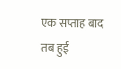एक सप्ताह बाद तब हुई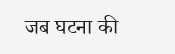जब घटना की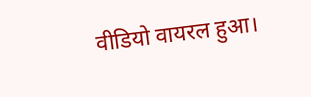वीडियो वायरल हुआ।